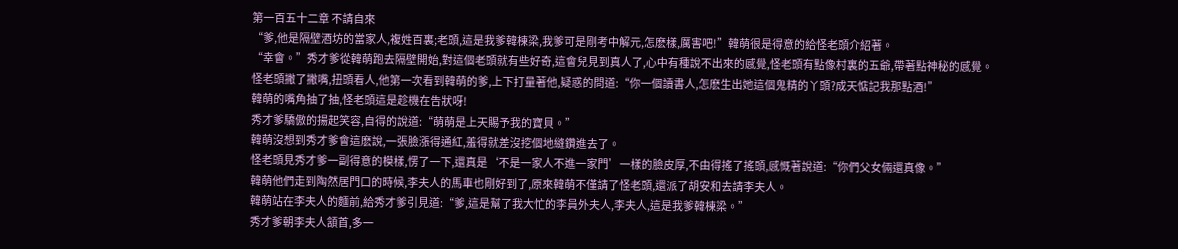第一百五十二章 不請自來
“爹,他是隔壁酒坊的當家人,複姓百裏;老頭,這是我爹韓棟梁,我爹可是剛考中解元,怎麽樣,厲害吧!”韓萌很是得意的給怪老頭介紹著。
“幸會。”秀才爹從韓萌跑去隔壁開始,對這個老頭就有些好奇,這會兒見到真人了,心中有種說不出來的感覺,怪老頭有點像村裏的五爺,帶著點神秘的感覺。
怪老頭撇了撇嘴,扭頭看人,他第一次看到韓萌的爹,上下打量著他,疑惑的問道:“你一個讀書人,怎麽生出她這個鬼精的丫頭?成天惦記我那點酒!”
韓萌的嘴角抽了抽,怪老頭這是趁機在告狀呀!
秀才爹驕傲的揚起笑容,自得的說道:“萌萌是上天賜予我的寶貝。”
韓萌沒想到秀才爹會這麽說,一張臉漲得通紅,羞得就差沒挖個地縫鑽進去了。
怪老頭見秀才爹一副得意的模樣,愣了一下,還真是‘不是一家人不進一家門’一樣的臉皮厚,不由得搖了搖頭,感慨著說道:“你們父女倆還真像。”
韓萌他們走到陶然居門口的時候,李夫人的馬車也剛好到了,原來韓萌不僅請了怪老頭,還派了胡安和去請李夫人。
韓萌站在李夫人的麵前,給秀才爹引見道:“爹,這是幫了我大忙的李員外夫人,李夫人,這是我爹韓棟梁。”
秀才爹朝李夫人頷首,多一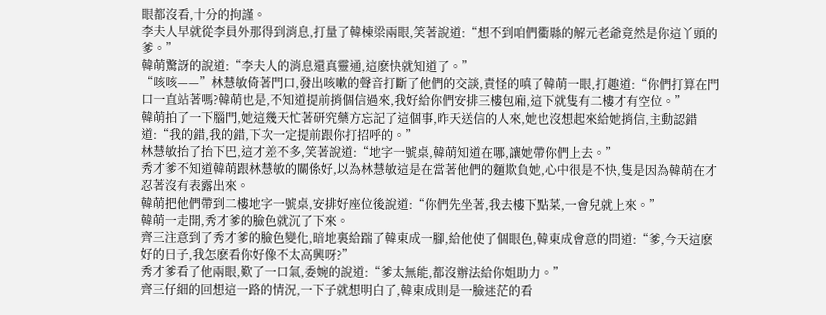眼都沒看,十分的拘謹。
李夫人早就從李員外那得到消息,打量了韓棟梁兩眼,笑著說道:“想不到咱們衢縣的解元老爺竟然是你這丫頭的爹。”
韓萌驚訝的說道:“李夫人的消息還真靈通,這麽快就知道了。”
“咳咳——”林慧敏倚著門口,發出咳嗽的聲音打斷了他們的交談,責怪的嗔了韓萌一眼,打趣道:“你們打算在門口一直站著嗎?韓萌也是,不知道提前捎個信過來,我好給你們安排三樓包廂,這下就隻有二樓才有空位。”
韓萌拍了一下腦門,她這幾天忙著研究藥方忘記了這個事,昨天送信的人來,她也沒想起來給她捎信,主動認錯道:“我的錯,我的錯,下次一定提前跟你打招呼的。”
林慧敏抬了抬下巴,這才差不多,笑著說道:“地字一號桌,韓萌知道在哪,讓她帶你們上去。”
秀才爹不知道韓萌跟林慧敏的關係好,以為林慧敏這是在當著他們的麵欺負她,心中很是不快,隻是因為韓萌在才忍著沒有表露出來。
韓萌把他們帶到二樓地字一號桌,安排好座位後說道:“你們先坐著,我去樓下點菜,一會兒就上來。”
韓萌一走開,秀才爹的臉色就沉了下來。
齊三注意到了秀才爹的臉色變化,暗地裏給踹了韓東成一腳,給他使了個眼色,韓東成會意的問道:“爹,今天這麽好的日子,我怎麽看你好像不太高興呀?”
秀才爹看了他兩眼,歎了一口氣,委婉的說道:“爹太無能,都沒辦法給你姐助力。”
齊三仔細的回想這一路的情況,一下子就想明白了,韓東成則是一臉迷茫的看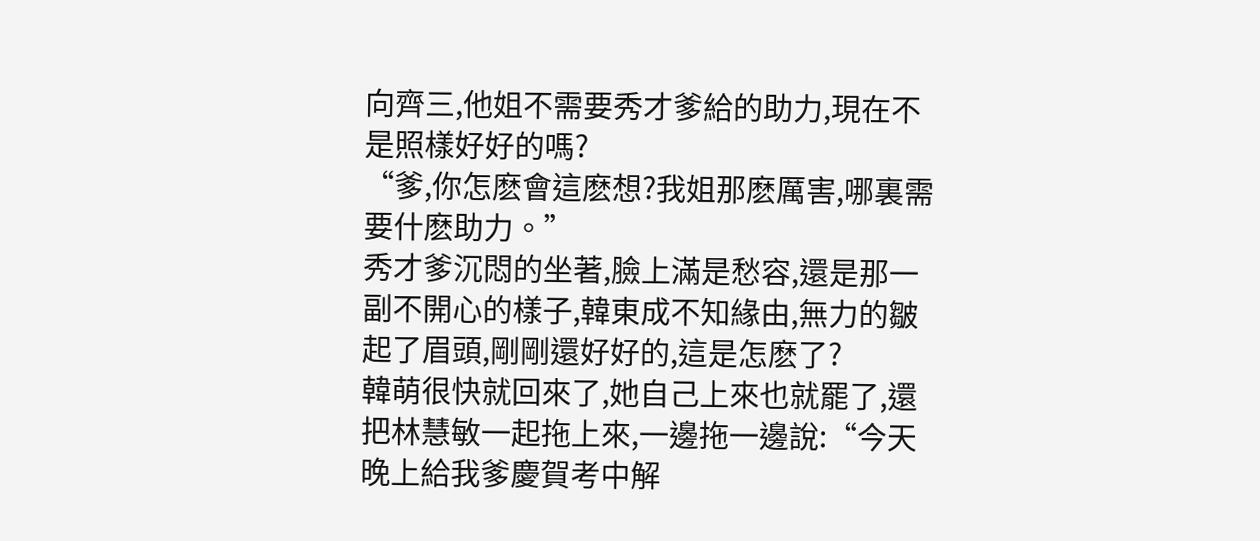向齊三,他姐不需要秀才爹給的助力,現在不是照樣好好的嗎?
“爹,你怎麽會這麽想?我姐那麽厲害,哪裏需要什麽助力。”
秀才爹沉悶的坐著,臉上滿是愁容,還是那一副不開心的樣子,韓東成不知緣由,無力的皺起了眉頭,剛剛還好好的,這是怎麽了?
韓萌很快就回來了,她自己上來也就罷了,還把林慧敏一起拖上來,一邊拖一邊說:“今天晚上給我爹慶賀考中解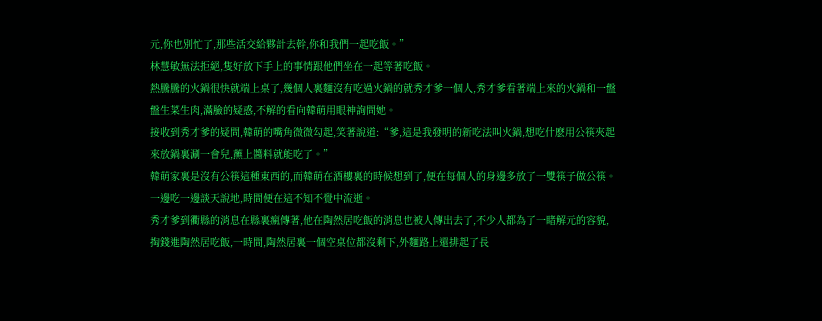元,你也別忙了,那些活交給夥計去幹,你和我們一起吃飯。”
林慧敏無法拒絕,隻好放下手上的事情跟他們坐在一起等著吃飯。
熱騰騰的火鍋很快就端上桌了,幾個人裏麵沒有吃過火鍋的就秀才爹一個人,秀才爹看著端上來的火鍋和一盤盤生菜生肉,滿臉的疑惑,不解的看向韓萌用眼神詢問她。
接收到秀才爹的疑問,韓萌的嘴角微微勾起,笑著說道:“爹,這是我發明的新吃法叫火鍋,想吃什麽用公筷夾起來放鍋裏涮一會兒,蘸上醬料就能吃了。”
韓萌家裏是沒有公筷這種東西的,而韓萌在酒樓裏的時候想到了,便在每個人的身邊多放了一雙筷子做公筷。
一邊吃一邊談天說地,時間便在這不知不覺中流逝。
秀才爹到衢縣的消息在縣裏瘋傳著,他在陶然居吃飯的消息也被人傳出去了,不少人都為了一睹解元的容貌,掏錢進陶然居吃飯,一時間,陶然居裏一個空桌位都沒剩下,外麵路上還排起了長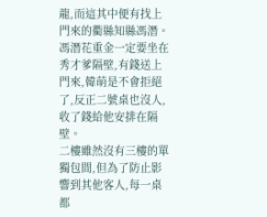龍,而這其中便有找上門來的衢縣知縣馮潛。
馮潛花重金一定要坐在秀才爹隔壁,有錢送上門來,韓萌是不會拒絕了,反正二號桌也沒人,收了錢給他安排在隔壁。
二樓雖然沒有三樓的單獨包間,但為了防止影響到其他客人,每一桌都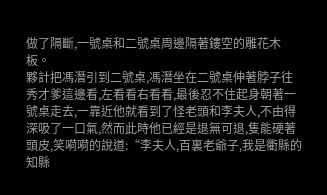做了隔斷,一號桌和二號桌周邊隔著鏤空的雕花木板。
夥計把馮潛引到二號桌,馮潛坐在二號桌伸著脖子往秀才爹這邊看,左看看右看看,最後忍不住起身朝著一號桌走去,一靠近他就看到了怪老頭和李夫人,不由得深吸了一口氣,然而此時他已經是退無可退,隻能硬著頭皮,笑嗬嗬的說道:“李夫人,百裏老爺子,我是衢縣的知縣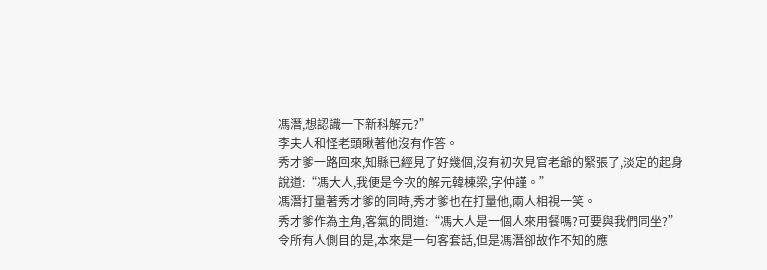馮潛,想認識一下新科解元?”
李夫人和怪老頭瞅著他沒有作答。
秀才爹一路回來,知縣已經見了好幾個,沒有初次見官老爺的緊張了,淡定的起身說道:“馮大人,我便是今次的解元韓棟梁,字仲謹。”
馮潛打量著秀才爹的同時,秀才爹也在打量他,兩人相視一笑。
秀才爹作為主角,客氣的問道:“馮大人是一個人來用餐嗎?可要與我們同坐?”
令所有人側目的是,本來是一句客套話,但是馮潛卻故作不知的應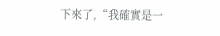下來了,“我確實是一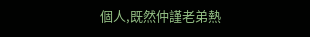個人,既然仲謹老弟熱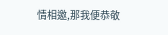情相邀,那我便恭敬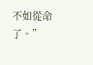不如從命了。”